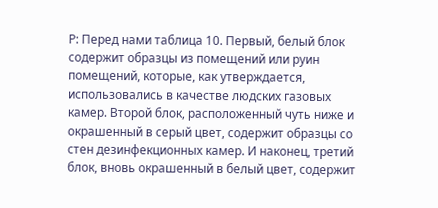Р: Перед нами таблица 10. Первый, белый блок содержит образцы из помещений или руин помещений, которые, как утверждается, использовались в качестве людских газовых камер. Второй блок, расположенный чуть ниже и окрашенный в серый цвет, содержит образцы со стен дезинфекционных камер. И наконец, третий блок, вновь окрашенный в белый цвет, содержит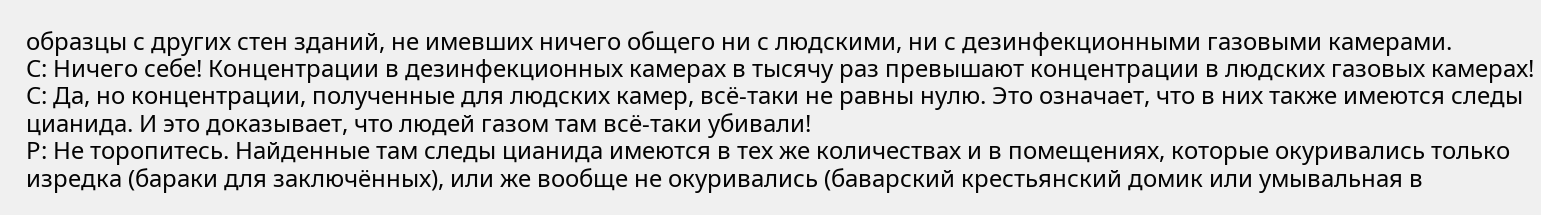образцы с других стен зданий, не имевших ничего общего ни с людскими, ни с дезинфекционными газовыми камерами.
С: Ничего себе! Концентрации в дезинфекционных камерах в тысячу раз превышают концентрации в людских газовых камерах!
С: Да, но концентрации, полученные для людских камер, всё-таки не равны нулю. Это означает, что в них также имеются следы цианида. И это доказывает, что людей газом там всё-таки убивали!
Р: Не торопитесь. Найденные там следы цианида имеются в тех же количествах и в помещениях, которые окуривались только изредка (бараки для заключённых), или же вообще не окуривались (баварский крестьянский домик или умывальная в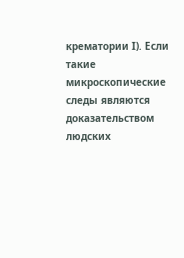крематории I). Если такие микроскопические следы являются доказательством людских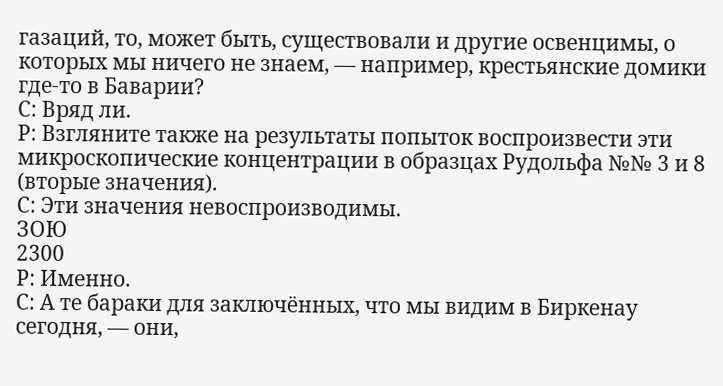газаций, то, может быть, существовали и другие освенцимы, о которых мы ничего не знаем, — например, крестьянские домики где-то в Баварии?
С: Вряд ли.
Р: Взгляните также на результаты попыток воспроизвести эти микроскопические концентрации в образцах Рудольфа №№ 3 и 8 (вторые значения).
С: Эти значения невоспроизводимы.
ЗОЮ
2300
Р: Именно.
С: А те бараки для заключённых, что мы видим в Биркенау сегодня, — они,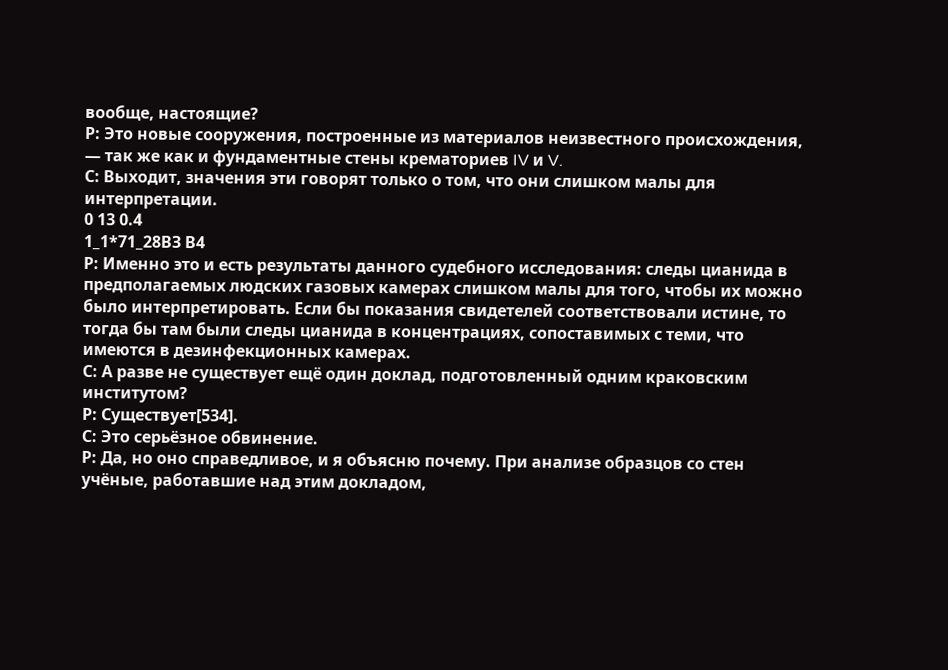вообще, настоящие?
Р: Это новые сооружения, построенные из материалов неизвестного происхождения, — так же как и фундаментные стены крематориев IV и V.
С: Выходит, значения эти говорят только о том, что они слишком малы для интерпретации.
0 13 0.4
1_1*71_28ВЗ В4
Р: Именно это и есть результаты данного судебного исследования: следы цианида в предполагаемых людских газовых камерах слишком малы для того, чтобы их можно было интерпретировать. Если бы показания свидетелей соответствовали истине, то тогда бы там были следы цианида в концентрациях, сопоставимых с теми, что имеются в дезинфекционных камерах.
С: А разве не существует ещё один доклад, подготовленный одним краковским институтом?
Р: Существует[534].
С: Это серьёзное обвинение.
Р: Да, но оно справедливое, и я объясню почему. При анализе образцов со стен учёные, работавшие над этим докладом,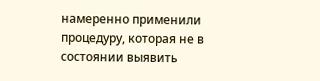намеренно применили процедуру, которая не в состоянии выявить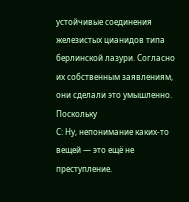устойчивые соединения железистых цианидов типа берлинской лазури. Согласно их собственным заявлениям, они сделали это умышленно. Поскольку
С: Ну, непонимание каких-то вещей — это ещё не преступление.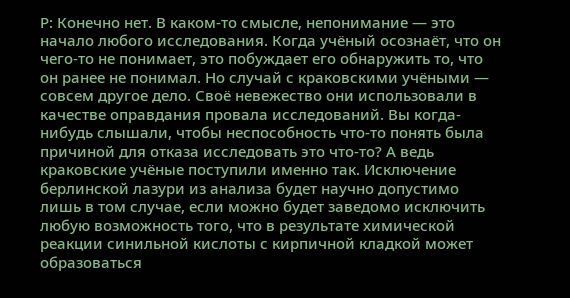Р: Конечно нет. В каком-то смысле, непонимание — это начало любого исследования. Когда учёный осознаёт, что он чего-то не понимает, это побуждает его обнаружить то, что он ранее не понимал. Но случай с краковскими учёными — совсем другое дело. Своё невежество они использовали в качестве оправдания провала исследований. Вы когда-нибудь слышали, чтобы неспособность что-то понять была причиной для отказа исследовать это что-то? А ведь краковские учёные поступили именно так. Исключение берлинской лазури из анализа будет научно допустимо лишь в том случае, если можно будет заведомо исключить любую возможность того, что в результате химической реакции синильной кислоты с кирпичной кладкой может образоваться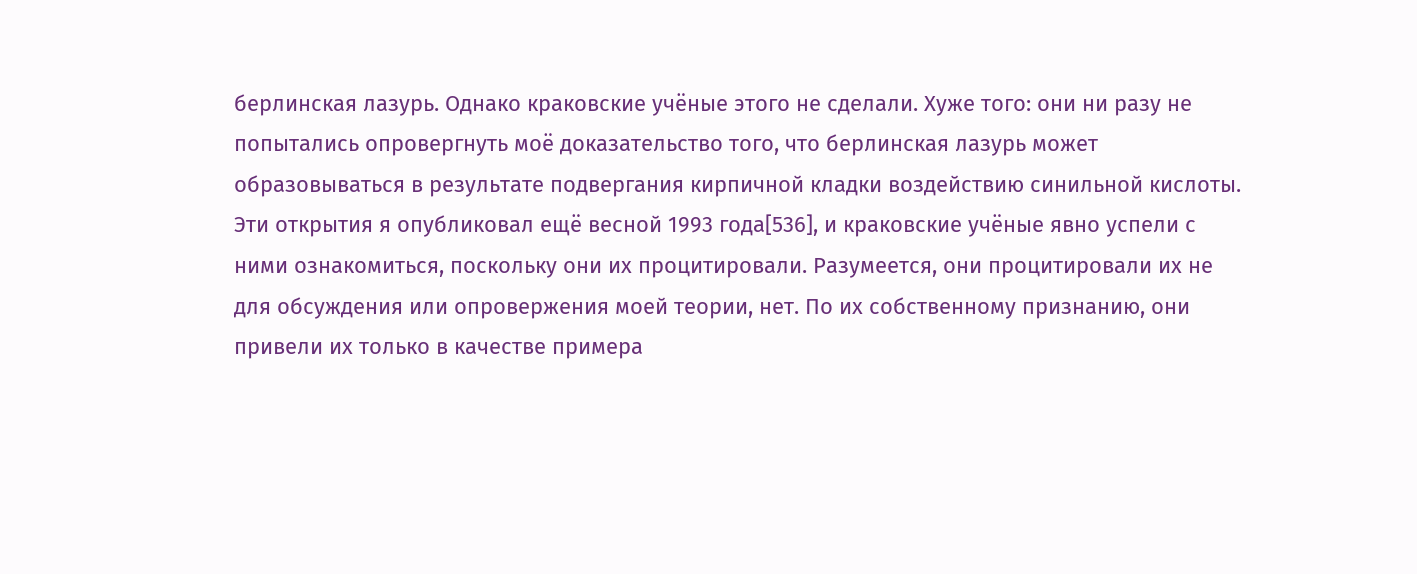берлинская лазурь. Однако краковские учёные этого не сделали. Хуже того: они ни разу не попытались опровергнуть моё доказательство того, что берлинская лазурь может образовываться в результате подвергания кирпичной кладки воздействию синильной кислоты. Эти открытия я опубликовал ещё весной 1993 года[536], и краковские учёные явно успели с ними ознакомиться, поскольку они их процитировали. Разумеется, они процитировали их не для обсуждения или опровержения моей теории, нет. По их собственному признанию, они привели их только в качестве примера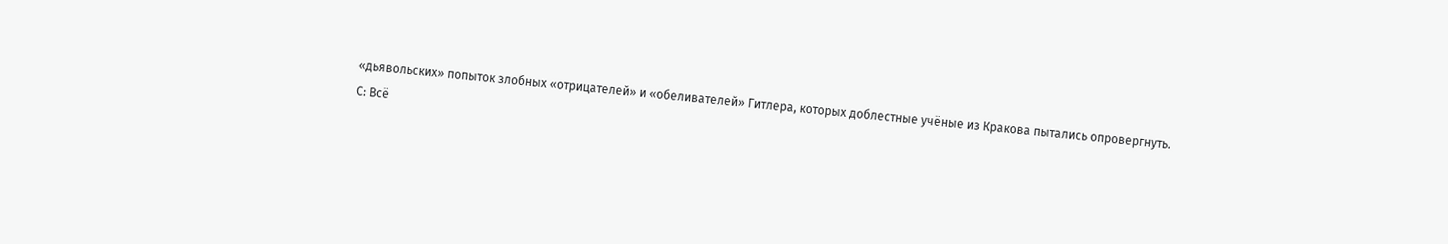«дьявольских» попыток злобных «отрицателей» и «обеливателей» Гитлера, которых доблестные учёные из Кракова пытались опровергнуть.
С: Всё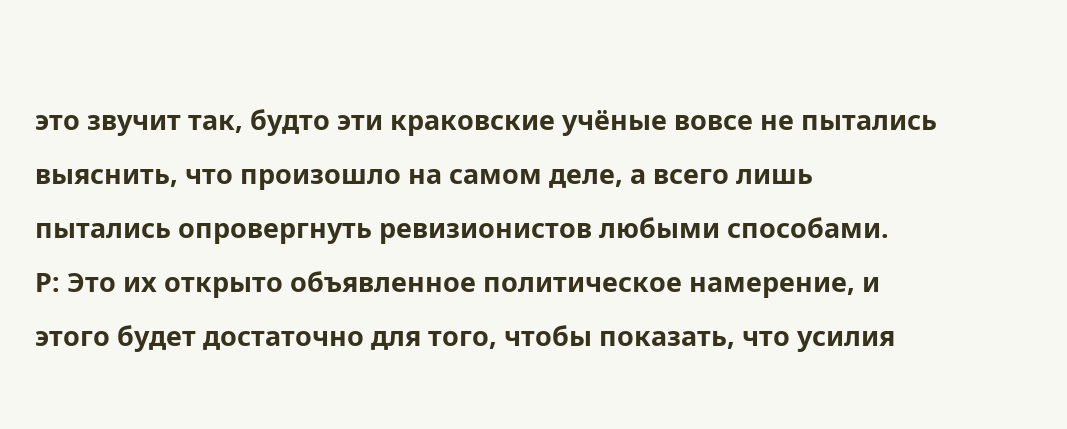это звучит так, будто эти краковские учёные вовсе не пытались выяснить, что произошло на самом деле, а всего лишь пытались опровергнуть ревизионистов любыми способами.
Р: Это их открыто объявленное политическое намерение, и этого будет достаточно для того, чтобы показать, что усилия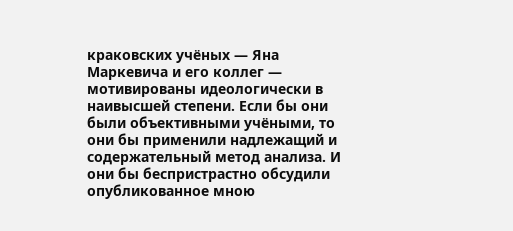краковских учёных — Яна Маркевича и его коллег — мотивированы идеологически в наивысшей степени. Если бы они были объективными учёными, то они бы применили надлежащий и содержательный метод анализа. И они бы беспристрастно обсудили опубликованное мною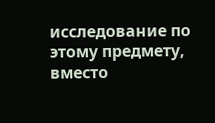исследование по этому предмету, вместо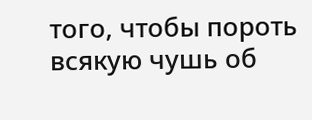того, чтобы пороть всякую чушь об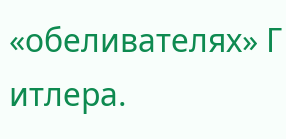«обеливателях» Г итлера.